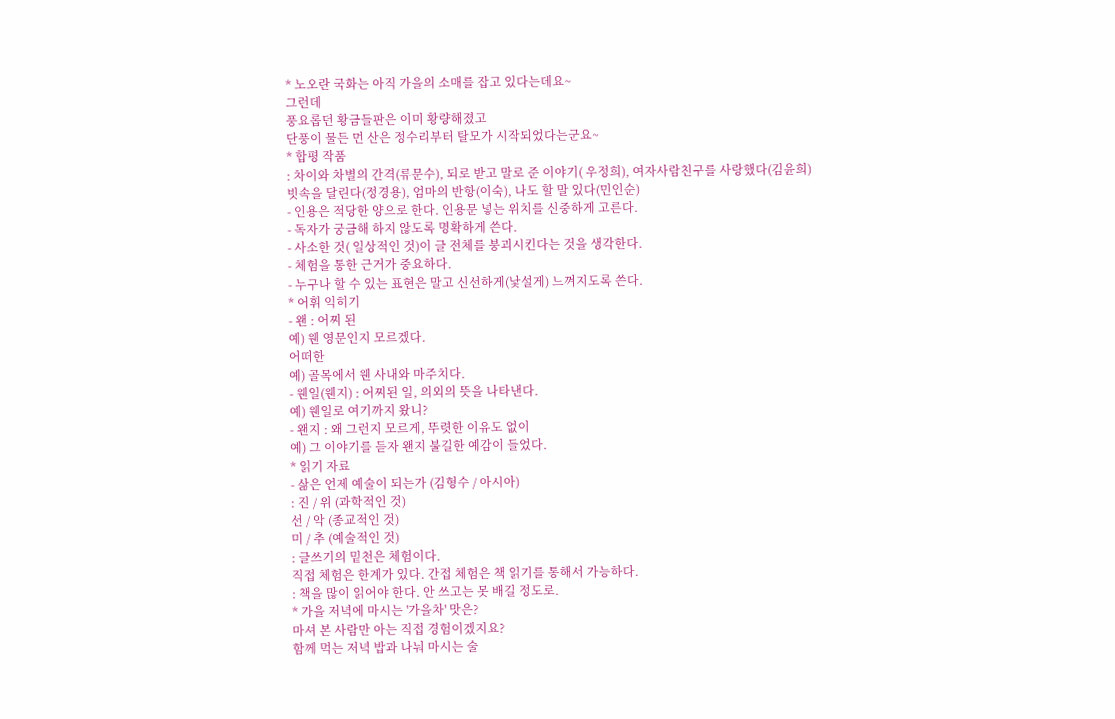* 노오란 국화는 아직 가을의 소매를 잡고 있다는데요~
그런데
풍요롭던 황금들판은 이미 황량해졌고
단풍이 물든 먼 산은 정수리부터 탈모가 시작되었다는군요~
* 합평 작품
: 차이와 차별의 간격(류문수), 되로 받고 말로 준 이야기( 우정희), 여자사람친구를 사랑했다(김윤희)
빗속을 달린다(정경용), 엄마의 반항(이숙), 나도 할 말 있다(민인순)
- 인용은 적당한 양으로 한다. 인용문 넣는 위치를 신중하게 고른다.
- 독자가 궁금해 하지 않도록 명확하게 쓴다.
- 사소한 것( 일상적인 것)이 글 전체를 붕괴시킨다는 것을 생각한다.
- 체험을 통한 근거가 중요하다.
- 누구나 할 수 있는 표현은 말고 신선하게(낯설게) 느껴지도록 쓴다.
* 어휘 익히기
- 왠 : 어찌 된
예) 웬 영문인지 모르겠다.
어떠한
예) 골목에서 웬 사내와 마주치다.
- 웬일(웬지) : 어찌된 일, 의외의 뜻을 나타낸다.
예) 웬일로 여기까지 왔니?
- 왠지 : 왜 그런지 모르게, 뚜렷한 이유도 없이
예) 그 이야기를 듣자 왠지 불길한 예감이 들었다.
* 읽기 자료
- 삶은 언제 예술이 되는가 (김형수 / 아시아)
: 진 / 위 (과학적인 것)
선 / 악 (종교적인 것)
미 / 추 (예술적인 것)
: 글쓰기의 밑천은 체험이다.
직접 체험은 한계가 있다. 간접 체험은 책 읽기를 통해서 가능하다.
: 책을 많이 읽어야 한다. 안 쓰고는 못 배길 정도로.
* 가을 저녁에 마시는 '가을차' 맛은?
마셔 본 사람만 아는 직접 경험이겠지요?
함께 먹는 저녁 밥과 나눠 마시는 술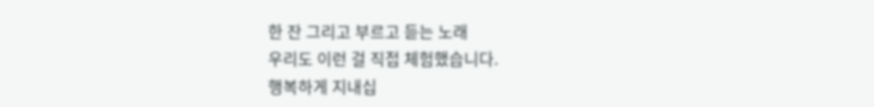한 잔 그리고 부르고 듣는 노래
우리도 이런 걸 직접 체험했습니다.
행복하게 지내십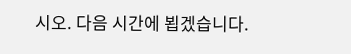시오. 다음 시간에 뵙겠습니다.